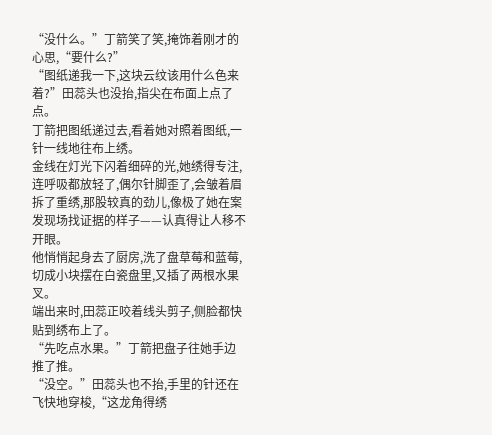“没什么。”丁箭笑了笑,掩饰着刚才的心思,“要什么?”
“图纸递我一下,这块云纹该用什么色来着?”田蕊头也没抬,指尖在布面上点了点。
丁箭把图纸递过去,看着她对照着图纸,一针一线地往布上绣。
金线在灯光下闪着细碎的光,她绣得专注,连呼吸都放轻了,偶尔针脚歪了,会皱着眉拆了重绣,那股较真的劲儿,像极了她在案发现场找证据的样子——认真得让人移不开眼。
他悄悄起身去了厨房,洗了盘草莓和蓝莓,切成小块摆在白瓷盘里,又插了两根水果叉。
端出来时,田蕊正咬着线头剪子,侧脸都快贴到绣布上了。
“先吃点水果。”丁箭把盘子往她手边推了推。
“没空。”田蕊头也不抬,手里的针还在飞快地穿梭,“这龙角得绣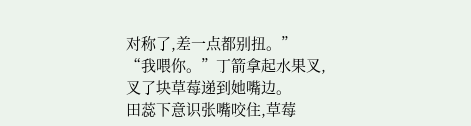对称了,差一点都别扭。”
“我喂你。”丁箭拿起水果叉,叉了块草莓递到她嘴边。
田蕊下意识张嘴咬住,草莓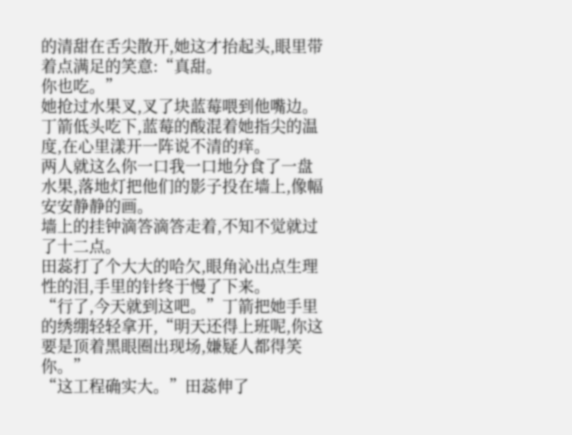的清甜在舌尖散开,她这才抬起头,眼里带着点满足的笑意:“真甜。
你也吃。”
她抢过水果叉,叉了块蓝莓喂到他嘴边。
丁箭低头吃下,蓝莓的酸混着她指尖的温度,在心里漾开一阵说不清的痒。
两人就这么你一口我一口地分食了一盘水果,落地灯把他们的影子投在墙上,像幅安安静静的画。
墙上的挂钟滴答滴答走着,不知不觉就过了十二点。
田蕊打了个大大的哈欠,眼角沁出点生理性的泪,手里的针终于慢了下来。
“行了,今天就到这吧。”丁箭把她手里的绣绷轻轻拿开,“明天还得上班呢,你这要是顶着黑眼圈出现场,嫌疑人都得笑你。”
“这工程确实大。”田蕊伸了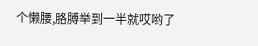个懒腰,胳膊举到一半就哎哟了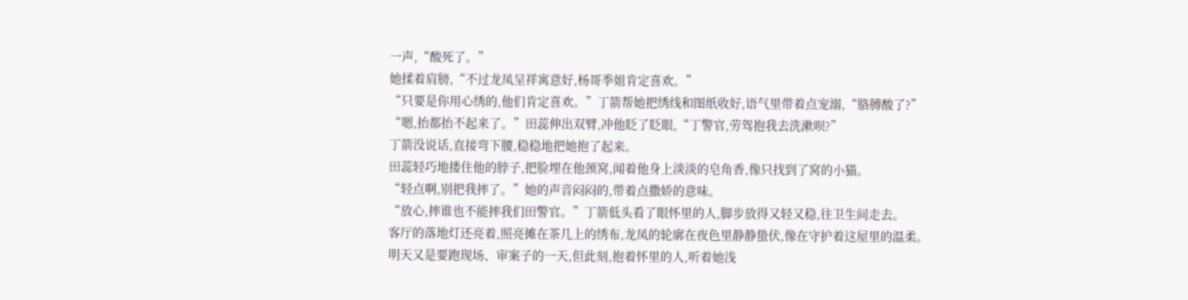一声,“酸死了。”
她揉着肩膀,“不过龙凤呈祥寓意好,杨哥季姐肯定喜欢。”
“只要是你用心绣的,他们肯定喜欢。”丁箭帮她把绣线和图纸收好,语气里带着点宠溺,“胳膊酸了?”
“嗯,抬都抬不起来了。”田蕊伸出双臂,冲他眨了眨眼,“丁警官,劳驾抱我去洗漱呗?”
丁箭没说话,直接弯下腰,稳稳地把她抱了起来。
田蕊轻巧地搂住他的脖子,把脸埋在他颈窝,闻着他身上淡淡的皂角香,像只找到了窝的小猫。
“轻点啊,别把我摔了。”她的声音闷闷的,带着点撒娇的意味。
“放心,摔谁也不能摔我们田警官。”丁箭低头看了眼怀里的人,脚步放得又轻又稳,往卫生间走去。
客厅的落地灯还亮着,照亮摊在茶几上的绣布,龙凤的轮廓在夜色里静静蛰伏,像在守护着这屋里的温柔。
明天又是要跑现场、审案子的一天,但此刻,抱着怀里的人,听着她浅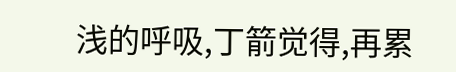浅的呼吸,丁箭觉得,再累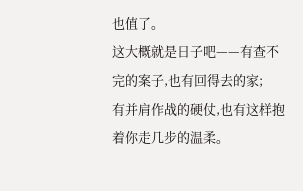也值了。
这大概就是日子吧——有查不完的案子,也有回得去的家;
有并肩作战的硬仗,也有这样抱着你走几步的温柔。